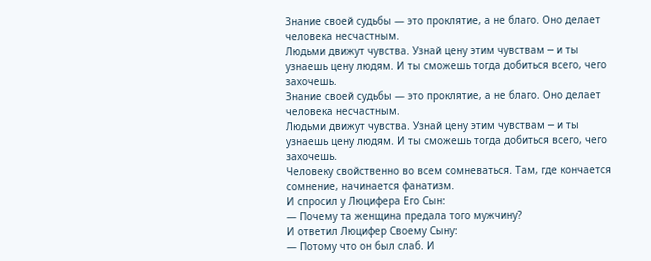Знание своей судьбы — это проклятие, а не благо. Оно делает человека несчастным.
Людьми движут чувства. Узнай цену этим чувствам ─ и ты узнаешь цену людям. И ты сможешь тогда добиться всего, чего захочешь.
Знание своей судьбы — это проклятие, а не благо. Оно делает человека несчастным.
Людьми движут чувства. Узнай цену этим чувствам ─ и ты узнаешь цену людям. И ты сможешь тогда добиться всего, чего захочешь.
Человеку свойственно во всем сомневаться. Там, где кончается сомнение, начинается фанатизм.
И спросил у Люцифера Его Сын:
— Почему та женщина предала того мужчину?
И ответил Люцифер Своему Сыну:
— Потому что он был слаб. И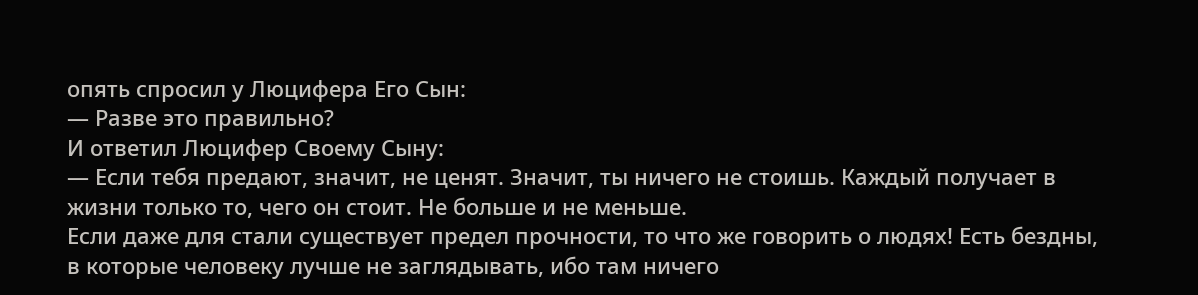опять спросил у Люцифера Его Сын:
— Разве это правильно?
И ответил Люцифер Своему Сыну:
— Если тебя предают, значит, не ценят. Значит, ты ничего не стоишь. Каждый получает в жизни только то, чего он стоит. Не больше и не меньше.
Если даже для стали существует предел прочности, то что же говорить о людях! Есть бездны, в которые человеку лучше не заглядывать, ибо там ничего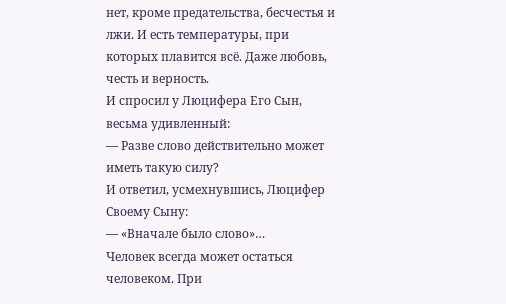нет, кроме предательства, бесчестья и лжи. И есть температуры, при которых плавится всё. Даже любовь, честь и верность.
И спросил у Люцифера Его Сын, весьма удивленный:
— Разве слово действительно может иметь такую силу?
И ответил, усмехнувшись, Люцифер Своему Сыну:
— «Вначале было слово»…
Человек всегда может остаться человеком. При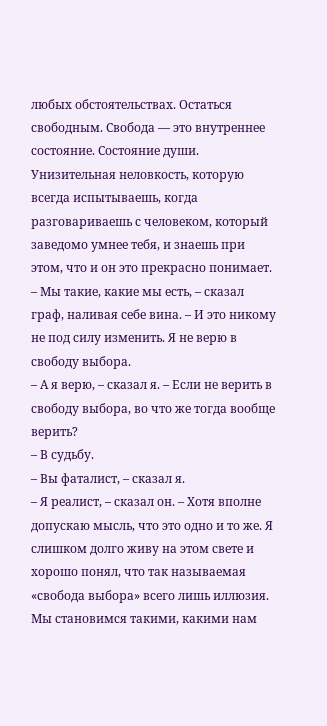любых обстоятельствах. Остаться свободным. Свобода — это внутреннее состояние. Состояние души.
Унизительная неловкость, которую всегда испытываешь, когда разговариваешь с человеком, который заведомо умнее тебя, и знаешь при этом, что и он это прекрасно понимает.
– Мы такие, какие мы есть, – сказал граф, наливая себе вина. – И это никому не под силу изменить. Я не верю в свободу выбора.
– А я верю, – сказал я. – Если не верить в свободу выбора, во что же тогда вообще верить?
– В судьбу.
– Вы фаталист, – сказал я.
– Я реалист, – сказал он. – Хотя вполне допускаю мысль, что это одно и то же. Я слишком долго живу на этом свете и хорошо понял, что так называемая «свобода выбора» всего лишь иллюзия. Мы становимся такими, какими нам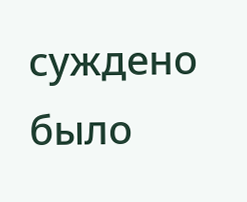суждено было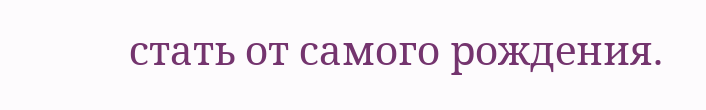стать от самого рождения.